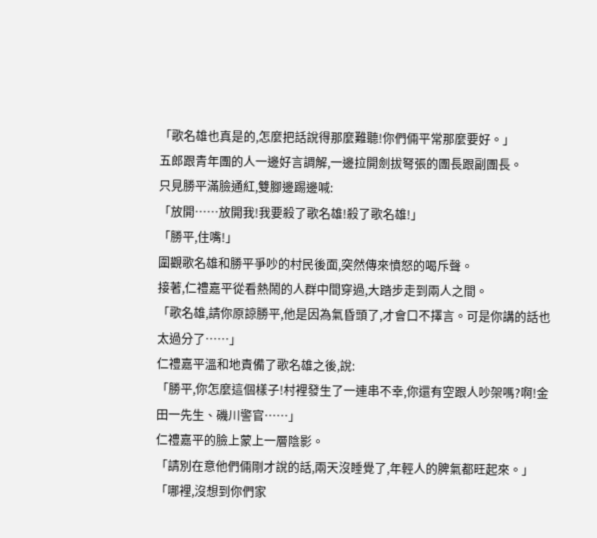「歌名雄也真是的,怎麼把話說得那麼難聽!你們倆平常那麼要好。」
五郎跟青年團的人一邊好言調解,一邊拉開劍拔弩張的團長跟副團長。
只見勝平滿臉通紅,雙腳邊踢邊喊:
「放開……放開我!我要殺了歌名雄!殺了歌名雄!」
「勝平,住嘴!」
圍觀歌名雄和勝平爭吵的村民後面,突然傳來憤怒的喝斥聲。
接著,仁禮嘉平從看熱鬧的人群中間穿過,大踏步走到兩人之間。
「歌名雄,請你原諒勝平,他是因為氣昏頭了,才會口不擇言。可是你講的話也太過分了……」
仁禮嘉平溫和地責備了歌名雄之後,說:
「勝平,你怎麼這個樣子!村裡發生了一連串不幸,你還有空跟人吵架嗎?啊!金田一先生、磯川警官……」
仁禮嘉平的臉上蒙上一層陰影。
「請別在意他們倆剛才說的話,兩天沒睡覺了,年輕人的脾氣都旺起來。」
「哪裡,沒想到你們家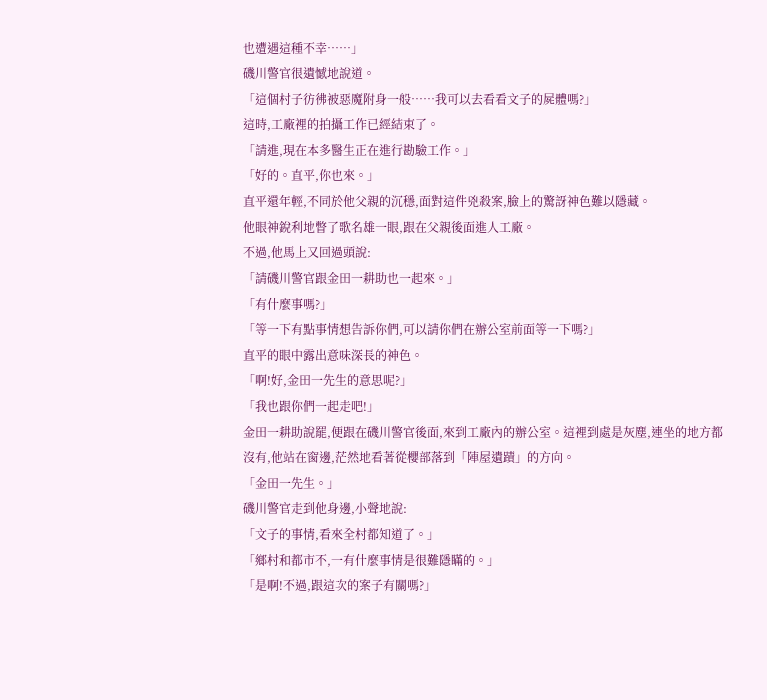也遭遇這種不幸……」
磯川警官很遺憾地說道。
「這個村子彷彿被惡魔附身一般……我可以去看看文子的屍體嗎?」
這時,工廠裡的拍攝工作已經結束了。
「請進,現在本多醫生正在進行勘驗工作。」
「好的。直平,你也來。」
直平還年輕,不同於他父親的沉穩,面對這件兇殺案,臉上的驚訝神色難以隱藏。
他眼神銳利地瞥了歌名雄一眼,跟在父親後面進人工廠。
不過,他馬上又回過頭說:
「請磯川警官跟金田一耕助也一起來。」
「有什麼事嗎?」
「等一下有點事情想告訴你們,可以請你們在辦公室前面等一下嗎?」
直平的眼中露出意味深長的神色。
「啊!好,金田一先生的意思呢?」
「我也跟你們一起走吧!」
金田一耕助說罷,便跟在磯川警官後面,來到工廠內的辦公室。這裡到處是灰塵,連坐的地方都沒有,他站在窗邊,茫然地看著從櫻部落到「陣屋遺蹟」的方向。
「金田一先生。」
磯川警官走到他身邊,小聲地說:
「文子的事情,看來全村都知道了。」
「鄉村和都市不,一有什麼事情是很難隱瞞的。」
「是啊!不過,跟這次的案子有關嗎?」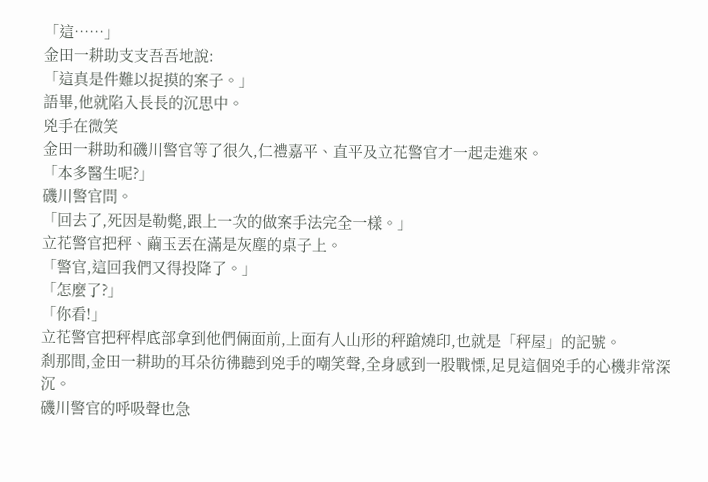「這……」
金田一耕助支支吾吾地說:
「這真是件難以捉摸的案子。」
語畢,他就陷入長長的沉思中。
兇手在微笑
金田一耕助和磯川警官等了很久,仁禮嘉平、直平及立花警官才一起走進來。
「本多醫生呢?」
磯川警官問。
「回去了,死因是勒斃,跟上一次的做案手法完全一樣。」
立花警官把秤、繭玉丟在滿是灰塵的桌子上。
「警官,這回我們又得投降了。」
「怎麼了?」
「你看!」
立花警官把秤桿底部拿到他們倆面前,上面有人山形的秤蹌燒印,也就是「秤屋」的記號。
剎那間,金田一耕助的耳朵彷彿聽到兇手的嘲笑聲,全身感到一股戰慄,足見這個兇手的心機非常深沉。
磯川警官的呼吸聲也急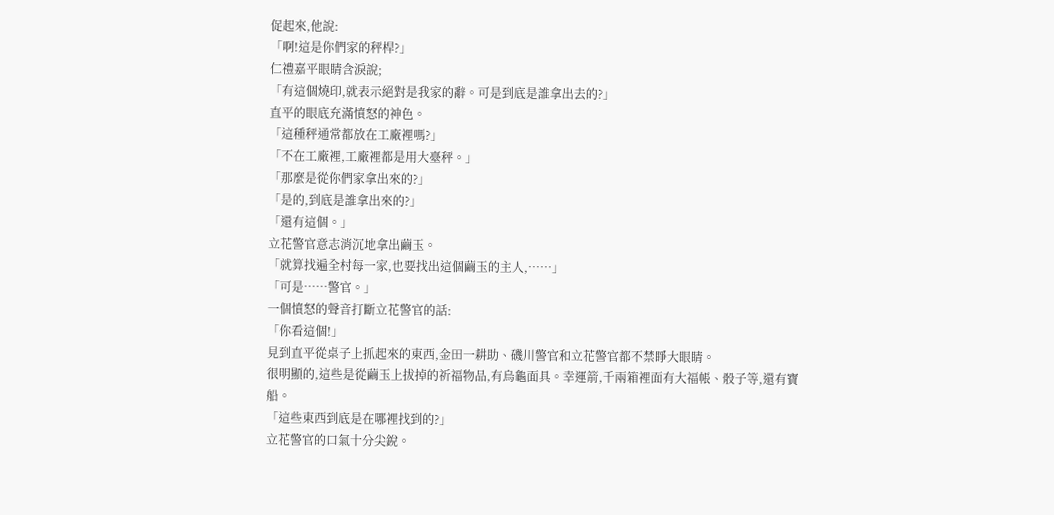促起來,他說:
「啊!這是你們家的秤桿?」
仁禮嘉平眼睛含淚說;
「有這個燒印,就表示絕對是我家的辭。可是到底是誰拿出去的?」
直平的眼底充滿憤怒的神色。
「這種秤通常都放在工廠裡嗎?」
「不在工廠裡,工廠裡都是用大臺秤。」
「那麼是從你們家拿出來的?」
「是的,到底是誰拿出來的?」
「還有這個。」
立花警官意志消沉地拿出繭玉。
「就算找遍全村每一家,也要找出這個繭玉的主人,……」
「可是……警官。」
一個憤怒的聲音打斷立花警官的話:
「你看這個!」
見到直平從桌子上抓起來的東西,金田一耕助、磯川警官和立花警官都不禁睜大眼睛。
很明顯的,這些是從繭玉上拔掉的祈福物品,有烏龜面具。幸運箭,千兩箱裡面有大福帳、骰子等,還有寶船。
「這些東西到底是在哪裡找到的?」
立花警官的口氣十分尖銳。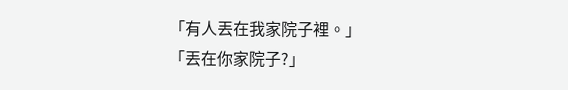「有人丟在我家院子裡。」
「丟在你家院子?」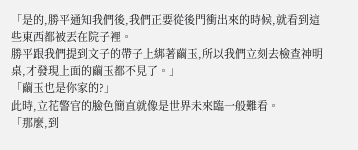「是的,勝平通知我們後,我們正要從後門衝出來的時候,就看到這些東西都被丟在院子裡。
勝平跟我們提到文子的帶子上綁著繭玉,所以我們立刻去檢查神明桌,才發現上面的繭玉都不見了。」
「繭玉也是你家的?」
此時,立花警官的臉色簡直就像是世界未來臨一般難看。
「那麼,到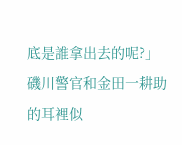底是誰拿出去的呢?」
磯川警官和金田一耕助的耳裡似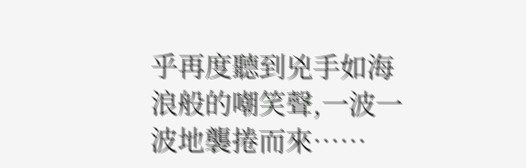乎再度聽到兇手如海浪般的嘲笑聲,一波一波地襲捲而來……